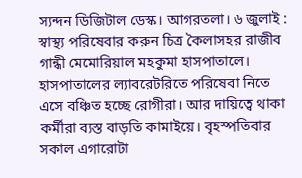স্যন্দন ডিজিটাল ডেস্ক। আগরতলা। ৬ জুলাই : স্বাস্থ্য পরিষেবার করুন চিত্র কৈলাসহর রাজীব গান্ধী মেমোরিয়াল মহকুমা হাসপাতালে। হাসপাতালের ল্যাবরেটরিতে পরিষেবা নিতে এসে বঞ্চিত হচ্ছে রোগীরা। আর দায়িত্বে থাকা কর্মীরা ব্যস্ত বাড়তি কামাইয়ে। বৃহস্পতিবার সকাল এগারোটা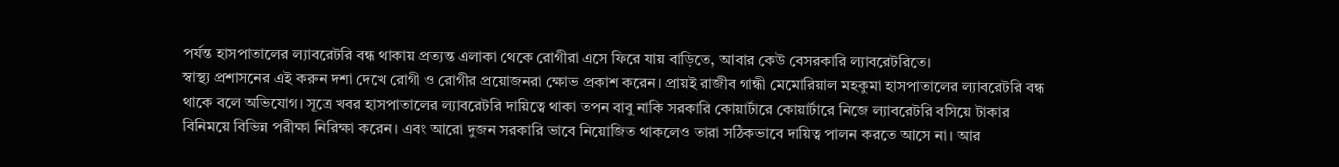পর্যন্ত হাসপাতালের ল্যাবরেটরি বন্ধ থাকায় প্রত্যন্ত এলাকা থেকে রোগীরা এসে ফিরে যায় বাড়িতে, আবার কেউ বেসরকারি ল্যাবরেটরিতে।
স্বাস্থ্য প্রশাসনের এই করুন দশা দেখে রোগী ও রোগীর প্রয়োজনরা ক্ষোভ প্রকাশ করেন। প্রায়ই রাজীব গান্ধী মেমোরিয়াল মহকুমা হাসপাতালের ল্যাবরেটরি বন্ধ থাকে বলে অভিযোগ। সূত্রে খবর হাসপাতালের ল্যাবরেটরি দায়িত্বে থাকা তপন বাবু নাকি সরকারি কোয়ার্টারে কোয়ার্টারে নিজে ল্যাবরেটরি বসিয়ে টাকার বিনিময়ে বিভিন্ন পরীক্ষা নিরিক্ষা করেন। এবং আরো দুজন সরকারি ভাবে নিয়োজিত থাকলেও তারা সঠিকভাবে দায়িত্ব পালন করতে আসে না। আর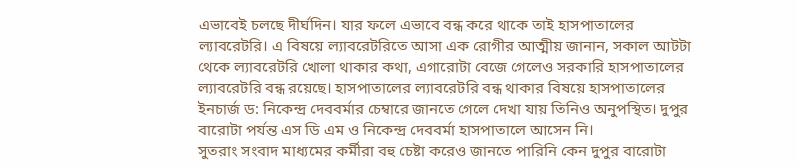এভাবেই চলছে দীর্ঘদিন। যার ফলে এভাবে বন্ধ করে থাকে তাই হাসপাতালের ল্যাবরেটরি। এ বিষয়ে ল্যাবরেটরিতে আসা এক রোগীর আত্মীয় জানান, সকাল আটটা থেকে ল্যাবরেটরি খোলা থাকার কথা, এগারোটা বেজে গেলেও সরকারি হাসপাতালের ল্যাবরেটরি বন্ধ রয়েছে। হাসপাতালের ল্যাবরেটরি বন্ধ থাকার বিষয়ে হাসপাতালের ইনচার্জ ড: নিকেন্দ্র দেববর্মার চেম্বারে জানতে গেলে দেখা যায় তিনিও অনুপস্থিত। দুপুর বারোটা পর্যন্ত এস ডি এম ও নিকেন্দ্র দেববর্মা হাসপাতালে আসেন নি।
সুতরাং সংবাদ মাধ্যমের কর্মীরা বহু চেষ্টা করেও জানতে পারিনি কেন দুপুর বারোটা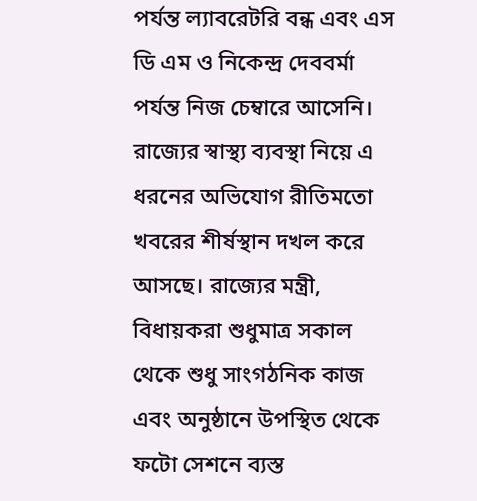পর্যন্ত ল্যাবরেটরি বন্ধ এবং এস ডি এম ও নিকেন্দ্র দেববর্মা পর্যন্ত নিজ চেম্বারে আসেনি। রাজ্যের স্বাস্থ্য ব্যবস্থা নিয়ে এ ধরনের অভিযোগ রীতিমতো খবরের শীর্ষস্থান দখল করে আসছে। রাজ্যের মন্ত্রী, বিধায়করা শুধুমাত্র সকাল থেকে শুধু সাংগঠনিক কাজ এবং অনুষ্ঠানে উপস্থিত থেকে ফটো সেশনে ব্যস্ত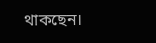থাকছেন।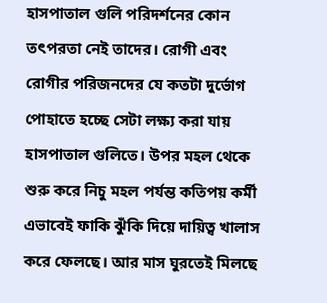হাসপাতাল গুলি পরিদর্শনের কোন তৎপরতা নেই তাদের। রোগী এবং রোগীর পরিজনদের যে কতটা দুর্ভোগ পোহাতে হচ্ছে সেটা লক্ষ্য করা যায় হাসপাতাল গুলিতে। উপর মহল থেকে শুরু করে নিচু মহল পর্যন্ত কতিপয় কর্মী এভাবেই ফাকি ঝুঁকি দিয়ে দায়িত্ব খালাস করে ফেলছে। আর মাস ঘুরতেই মিলছে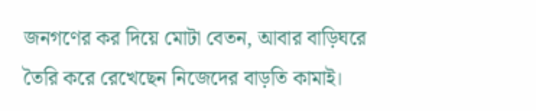জনগণের কর দিয়ে মোটা বেতন, আবার বাড়িঘরে তৈরি করে রেখেছেন নিজেদের বাড়তি কামাই।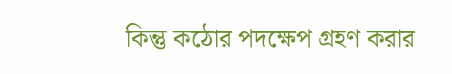কিন্তু কঠোর পদক্ষেপ গ্রহণ করার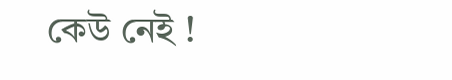কেউ নেই !